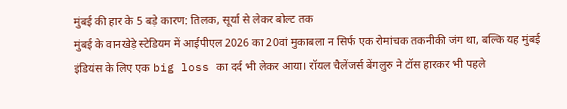मुंबई की हार के 5 बड़े कारण: तिलक, सूर्या से लेकर बोल्ट तक
मुंबई के वानखेड़े स्टेडियम में आईपीएल 2026 का 20वां मुकाबला न सिर्फ एक रोमांचक तकनीकी जंग था, बल्कि यह मुंबई इंडियंस के लिए एक big loss का दर्द भी लेकर आया। रॉयल चैलेंजर्स बेंगलुरु ने टॉस हारकर भी पहले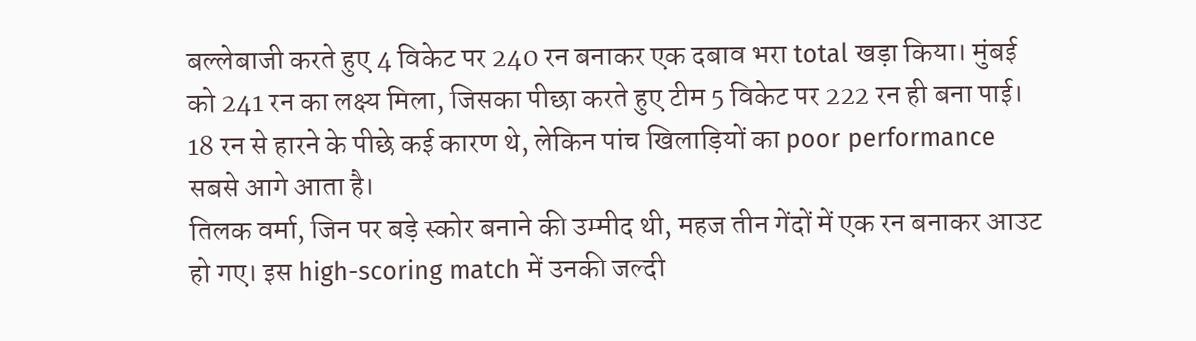बल्लेबाजी करते हुए 4 विकेट पर 240 रन बनाकर एक दबाव भरा total खड़ा किया। मुंबई को 241 रन का लक्ष्य मिला, जिसका पीछा करते हुए टीम 5 विकेट पर 222 रन ही बना पाई। 18 रन से हारने के पीछे कई कारण थे, लेकिन पांच खिलाड़ियों का poor performance सबसे आगे आता है।
तिलक वर्मा, जिन पर बड़े स्कोर बनाने की उम्मीद थी, महज तीन गेंदों में एक रन बनाकर आउट हो गए। इस high-scoring match में उनकी जल्दी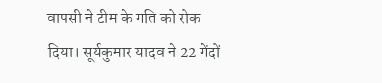वापसी ने टीम के गति को रोक दिया। सूर्यकुमार यादव ने 22 गेंदों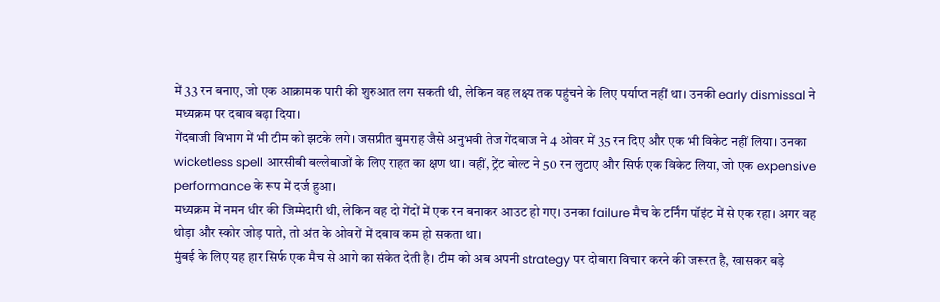में 33 रन बनाए, जो एक आक्रामक पारी की शुरुआत लग सकती थी, लेकिन वह लक्ष्य तक पहुंचने के लिए पर्याप्त नहीं था। उनकी early dismissal ने मध्यक्रम पर दबाव बढ़ा दिया।
गेंदबाजी विभाग में भी टीम को झटके लगे। जसप्रीत बुमराह जैसे अनुभवी तेज गेंदबाज ने 4 ओवर में 35 रन दिए और एक भी विकेट नहीं लिया। उनका wicketless spell आरसीबी बल्लेबाजों के लिए राहत का क्षण था। वहीं, ट्रेंट बोल्ट ने 50 रन लुटाए और सिर्फ एक विकेट लिया, जो एक expensive performance के रूप में दर्ज हुआ।
मध्यक्रम में नमन धीर की जिम्मेदारी थी, लेकिन वह दो गेंदों में एक रन बनाकर आउट हो गए। उनका failure मैच के टर्निंग पॉइंट में से एक रहा। अगर वह थोड़ा और स्कोर जोड़ पाते, तो अंत के ओवरों में दबाव कम हो सकता था।
मुंबई के लिए यह हार सिर्फ एक मैच से आगे का संकेत देती है। टीम को अब अपनी strategy पर दोबारा विचार करने की जरूरत है, खासकर बड़े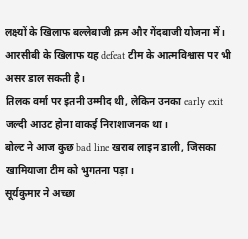लक्ष्यों के खिलाफ बल्लेबाजी क्रम और गेंदबाजी योजना में। आरसीबी के खिलाफ यह defeat टीम के आत्मविश्वास पर भी असर डाल सकती है।
तिलक वर्मा पर इतनी उम्मीद थी, लेकिन उनका early exit जल्दी आउट होना वाकई निराशाजनक था।
बोल्ट ने आज कुछ bad line खराब लाइन डाली, जिसका खामियाजा टीम को भुगतना पड़ा।
सूर्यकुमार ने अच्छा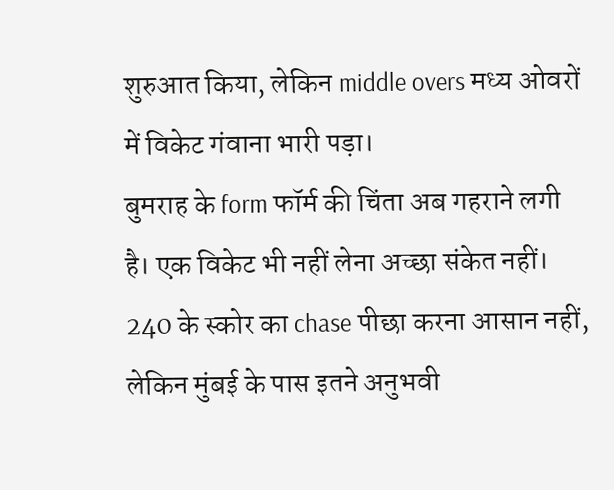शुरुआत किया, लेकिन middle overs मध्य ओवरों में विकेट गंवाना भारी पड़ा।
बुमराह के form फॉर्म की चिंता अब गहराने लगी है। एक विकेट भी नहीं लेना अच्छा संकेत नहीं।
240 के स्कोर का chase पीछा करना आसान नहीं, लेकिन मुंबई के पास इतने अनुभवी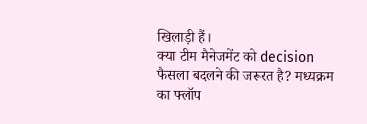खिलाड़ी हैं।
क्या टीम मैनेजमेंट को decision फैसला बदलने की जरूरत है? मध्यक्रम का फ्लॉप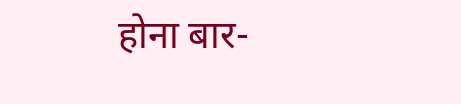होना बार-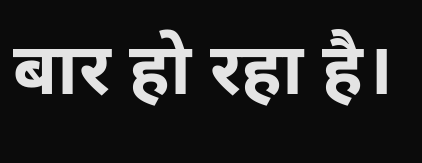बार हो रहा है।